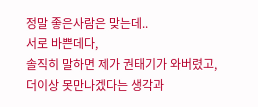정말 좋은사람은 맞는데..
서로 바쁜데다,
솔직히 말하면 제가 권태기가 와버렸고,
더이상 못만나겠다는 생각과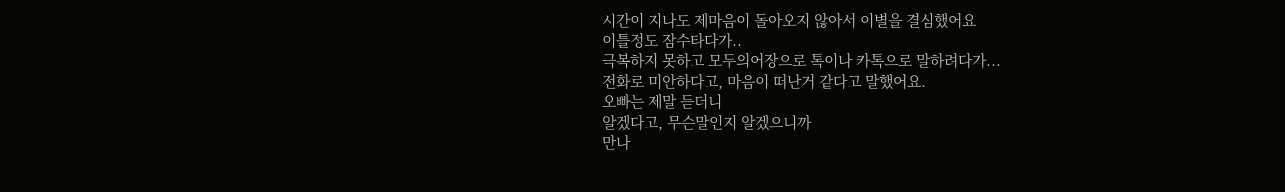시간이 지나도 제마음이 돌아오지 않아서 이별을 결심했어요
이틀정도 잠수타다가..
극복하지 못하고 모두의어장으로 톡이나 카톡으로 말하려다가...
전화로 미안하다고, 마음이 떠난거 같다고 말했어요.
오빠는 제말 듣더니
알겠다고, 무슨말인지 알겠으니까
만나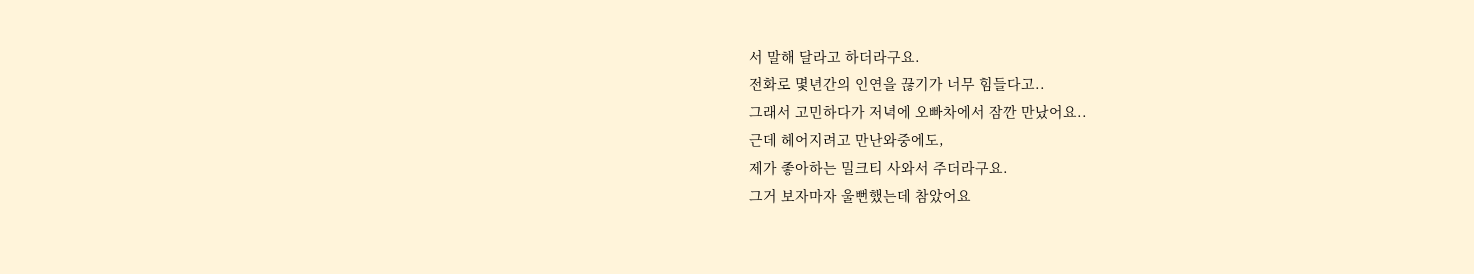서 말해 달라고 하더라구요.
전화로 몇년간의 인연을 끊기가 너무 힘들다고..
그래서 고민하다가 저녁에 오빠차에서 잠깐 만났어요..
근데 헤어지려고 만난와중에도,
제가 좋아하는 밀크티 사와서 주더라구요.
그거 보자마자 울뻔했는데 참았어요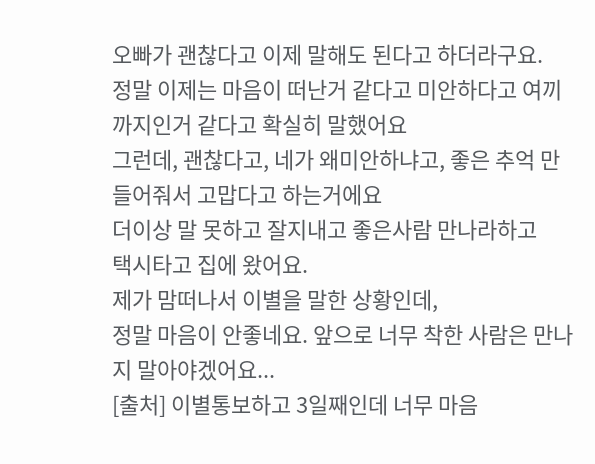오빠가 괜찮다고 이제 말해도 된다고 하더라구요.
정말 이제는 마음이 떠난거 같다고 미안하다고 여끼까지인거 같다고 확실히 말했어요
그런데, 괜찮다고, 네가 왜미안하냐고, 좋은 추억 만들어줘서 고맙다고 하는거에요
더이상 말 못하고 잘지내고 좋은사람 만나라하고
택시타고 집에 왔어요.
제가 맘떠나서 이별을 말한 상황인데,
정말 마음이 안좋네요. 앞으로 너무 착한 사람은 만나지 말아야겠어요...
[출처] 이별통보하고 3일째인데 너무 마음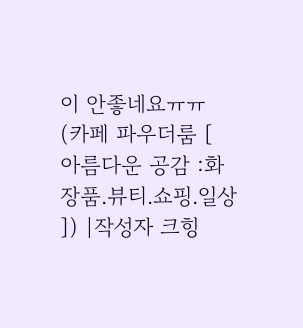이 안좋네요ㅠㅠ (카페 파우더룸 [ 아름다운 공감 :화장품.뷰티.쇼핑.일상 ]) |작성자 크힝